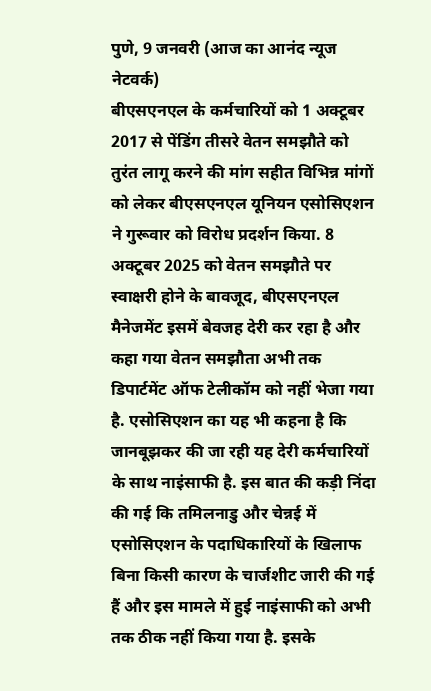पुणे, 9 जनवरी (आज का आनंद न्यूज नेटवर्क)
बीएसएनएल के कर्मचारियों को 1 अक्टूबर 2017 से पेंडिंग तीसरे वेतन समझौते को तुरंत लागू करने की मांग सहीत विभिन्न मांगों को लेकर बीएसएनएल यूनियन एसोसिएशन ने गुरूवार को विरोध प्रदर्शन किया. 8 अक्टूबर 2025 को वेतन समझौते पर स्वाक्षरी होने के बावजूद, बीएसएनएल मैनेजमेंट इसमें बेवजह देरी कर रहा है और कहा गया वेतन समझौता अभी तक डिपार्टमेंट ऑफ टेलीकॉम को नहीं भेजा गया है. एसोसिएशन का यह भी कहना है कि जानबूझकर की जा रही यह देरी कर्मचारियों के साथ नाइंसाफी है. इस बात की कड़ी निंदा की गई कि तमिलनाडु और चेन्नई में एसोसिएशन के पदाधिकारियों के खिलाफ बिना किसी कारण के चार्जशीट जारी की गई हैं और इस मामले में हुई नाइंसाफी को अभी तक ठीक नहीं किया गया है. इसके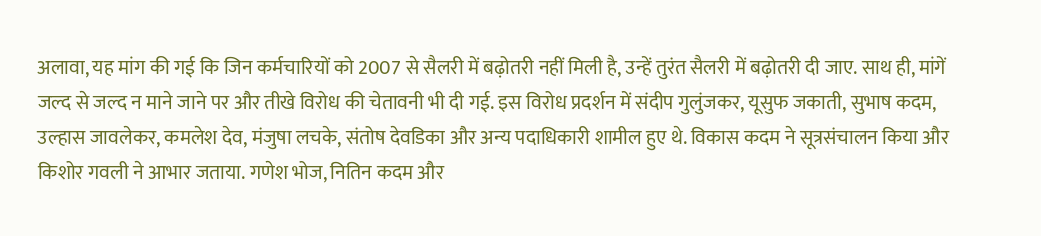अलावा, यह मांग की गई कि जिन कर्मचारियों को 2007 से सैलरी में बढ़ोतरी नहीं मिली है, उन्हें तुरंत सैलरी में बढ़ोतरी दी जाए. साथ ही, मांगें जल्द से जल्द न माने जाने पर और तीखे विरोध की चेतावनी भी दी गई. इस विरोध प्रदर्शन में संदीप गुलुंजकर, यूसुफ जकाती, सुभाष कदम, उल्हास जावलेकर, कमलेश देव, मंजुषा लचके, संतोष देवडिका और अन्य पदाधिकारी शामील हुए थे. विकास कदम ने सूत्रसंचालन किया और किशोर गवली ने आभार जताया. गणेश भोज, नितिन कदम और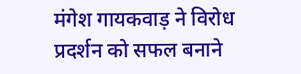मंगेश गायकवाड़ ने विरोध प्रदर्शन को सफल बनाने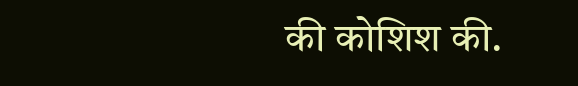की कोशिश की.